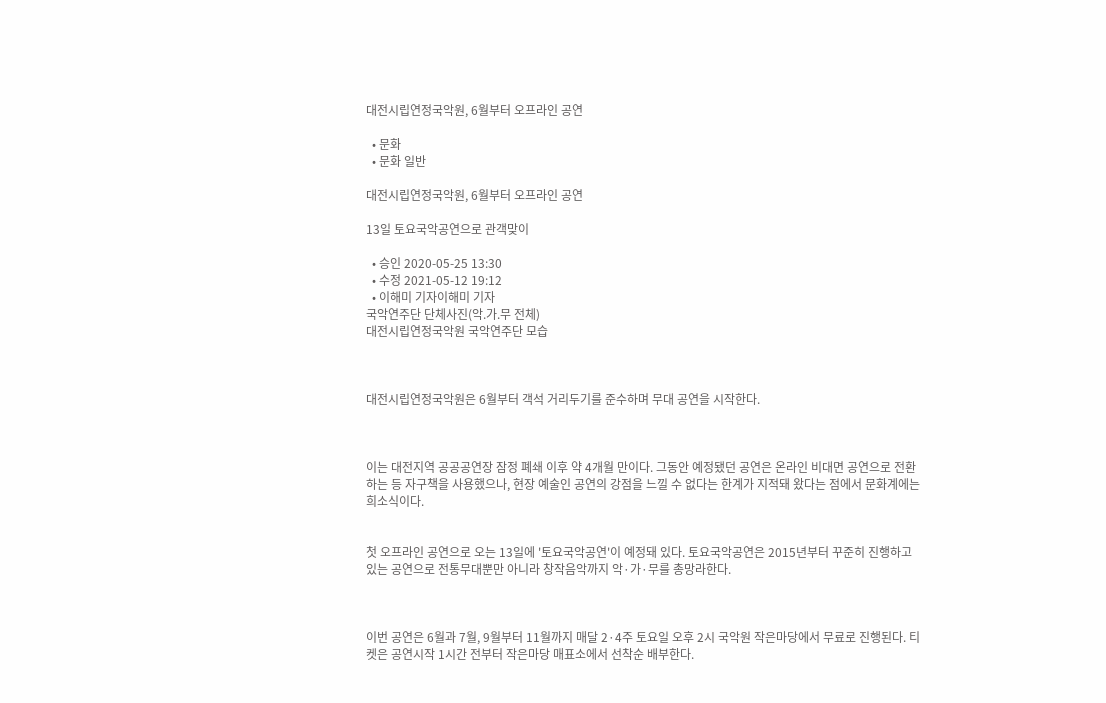대전시립연정국악원, 6월부터 오프라인 공연

  • 문화
  • 문화 일반

대전시립연정국악원, 6월부터 오프라인 공연

13일 토요국악공연으로 관객맞이

  • 승인 2020-05-25 13:30
  • 수정 2021-05-12 19:12
  • 이해미 기자이해미 기자
국악연주단 단체사진(악.가.무 전체)
대전시립연정국악원 국악연주단 모습



대전시립연정국악원은 6월부터 객석 거리두기를 준수하며 무대 공연을 시작한다.



이는 대전지역 공공공연장 잠정 폐쇄 이후 약 4개월 만이다. 그동안 예정됐던 공연은 온라인 비대면 공연으로 전환하는 등 자구책을 사용했으나, 현장 예술인 공연의 강점을 느낄 수 없다는 한계가 지적돼 왔다는 점에서 문화계에는 희소식이다.


첫 오프라인 공연으로 오는 13일에 '토요국악공연'이 예정돼 있다. 토요국악공연은 2015년부터 꾸준히 진행하고 있는 공연으로 전통무대뿐만 아니라 창작음악까지 악·가·무를 총망라한다.



이번 공연은 6월과 7월, 9월부터 11월까지 매달 2·4주 토요일 오후 2시 국악원 작은마당에서 무료로 진행된다. 티켓은 공연시작 1시간 전부터 작은마당 매표소에서 선착순 배부한다.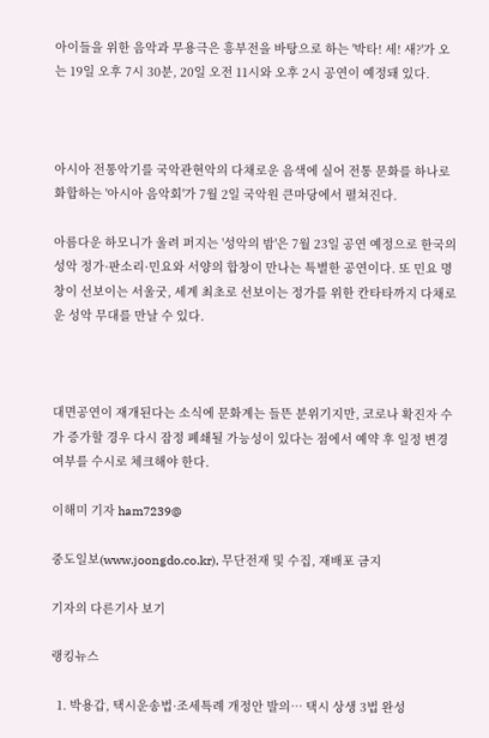아이들을 위한 음악과 무용극은 흥부전을 바탕으로 하는 '박타! 세! 새?'가 오는 19일 오후 7시 30분, 20일 오전 11시와 오후 2시 공연이 예정돼 있다.



아시아 전통악기를 국악관현악의 다채로운 음색에 실어 전통 문화를 하나로 화합하는 '아시아 음악회'가 7월 2일 국악원 큰마당에서 펼쳐진다.

아름다운 하모니가 울려 퍼지는 '성악의 밤'은 7월 23일 공연 예정으로 한국의 성악 정가·판소리·민요와 서양의 합창이 만나는 특별한 공연이다. 또 민요 명창이 선보이는 서울굿, 세계 최초로 선보이는 정가를 위한 칸타타까지 다채로운 성악 무대를 만날 수 있다.



대면공연이 재개된다는 소식에 문화계는 들뜬 분위기지만, 코로나 확진자 수가 증가할 경우 다시 잠정 폐쇄될 가능성이 있다는 점에서 예약 후 일정 변경 여부를 수시로 체크해야 한다.

이해미 기자 ham7239@

중도일보(www.joongdo.co.kr), 무단전재 및 수집, 재배포 금지

기자의 다른기사 보기

랭킹뉴스

  1. 박용갑, 택시운송법·조세특례 개정안 발의… 택시 상생 3법 완성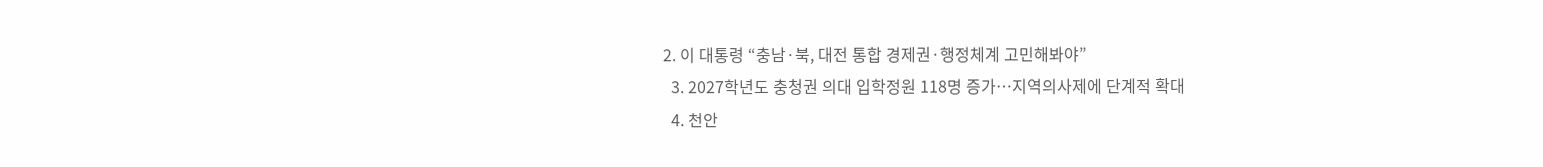2. 이 대통령 “충남·북, 대전 통합 경제권·행정체계 고민해봐야”
  3. 2027학년도 충청권 의대 입학정원 118명 증가…지역의사제에 단계적 확대
  4. 천안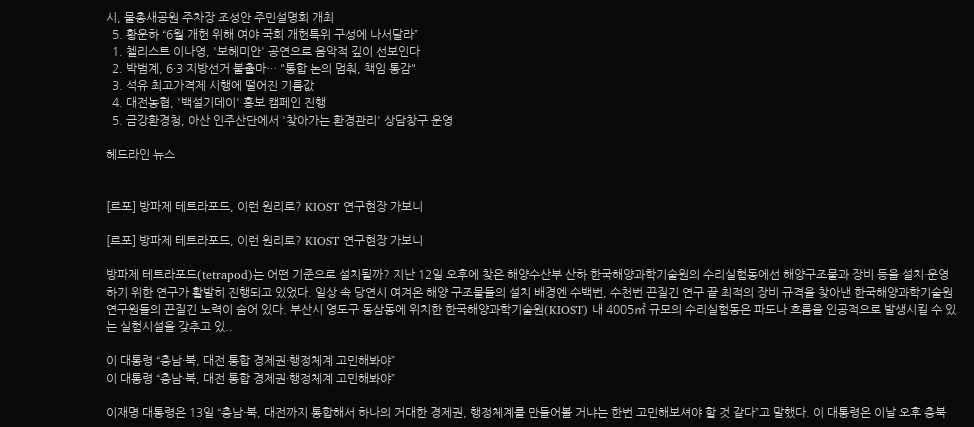시, 물총새공원 주차장 조성안 주민설명회 개최
  5. 황운하 “6월 개헌 위해 여야 국회 개헌특위 구성에 나서달라”
  1. 첼리스트 이나영, '보헤미안' 공연으로 음악적 깊이 선보인다
  2. 박범계, 6·3 지방선거 불출마… "통합 논의 멈춰, 책임 통감"
  3. 석유 최고가격제 시행에 떨어진 기름값
  4. 대전농협, '백설기데이' 홍보 캠페인 진행
  5. 금강환경청, 아산 인주산단에서 '찾아가는 환경관리' 상담창구 운영

헤드라인 뉴스


[르포] 방파제 테트라포드, 이런 원리로? KIOST 연구현장 가보니

[르포] 방파제 테트라포드, 이런 원리로? KIOST 연구현장 가보니

방파제 테트라포드(tetrapod)는 어떤 기준으로 설치될까? 지난 12일 오후에 찾은 해양수산부 산하 한국해양과학기술원의 수리실험동에선 해양구조물과 장비 등을 설치·운영하기 위한 연구가 활발히 진행되고 있었다. 일상 속 당연시 여겨온 해양 구조물들의 설치 배경엔 수백번, 수천번 끈질긴 연구 끝 최적의 장비 규격을 찾아낸 한국해양과학기술원 연구원들의 끈질긴 노력이 숨어 있다. 부산시 영도구 동삼동에 위치한 한국해양과학기술원(KIOST) 내 4005㎡ 규모의 수리실험동은 파도나 흐름을 인공적으로 발생시킬 수 있는 실험시설을 갖추고 있..

이 대통령 “충남·북, 대전 통합 경제권·행정체계 고민해봐야”
이 대통령 “충남·북, 대전 통합 경제권·행정체계 고민해봐야”

이재명 대통령은 13일 “충남·북, 대전까지 통합해서 하나의 거대한 경제권, 행정체계를 만들어볼 거냐는 한번 고민해보셔야 할 것 같다”고 말했다. 이 대통령은 이날 오후 충북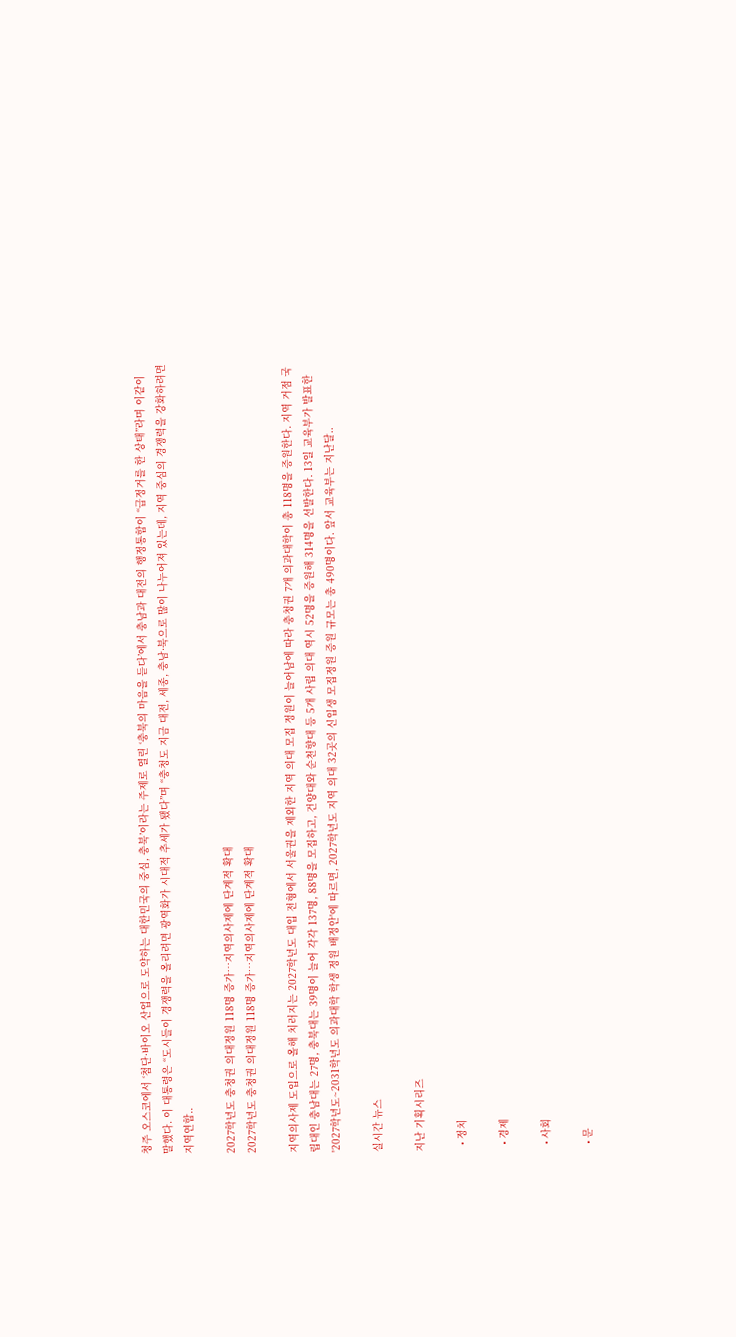청주 오스코에서 ‘첨단·바이오 산업으로 도약하는 대한민국의 중심, 충북’이라는 주제로 열린 ‘충북의 마음을 듣다’에서 충남과 대전의 행정통합이 “급정거를 한 상태”라며 이같이 말했다. 이 대통령은 “도시들이 경쟁력을 올리려면 광역화가 시대적 추세가 됐다”며 “충청도 지금 대전, 세종, 충남·북으로 많이 나누어져 있는데, 지역 중심의 경쟁력을 강화하려면 지역연합..

2027학년도 충청권 의대정원 118명 증가…지역의사제에 단계적 확대
2027학년도 충청권 의대정원 118명 증가…지역의사제에 단계적 확대

지역의사제 도입으로 올해 치러지는 2027학년도 대입 전형에서 서울권을 제외한 지역 의대 모집 정원이 늘어남에 따라 충청권 7개 의과대학이 총 118명을 증원한다. 지역 거점 국립대인 충남대는 27명, 충북대는 39명이 늘어 각각 137명, 88명을 모집하고, 건양대와 순천향대 등 5개 사립 의대 역시 52명을 증원해 314명을 선발한다. 13일 교육부가 발표한 '2027학년도~2031학년도 의과대학 학생 정원 배정안'에 따르면, 2027학년도 지역 의대 32곳의 신입생 모집정원 증원 규모는 총 490명이다. 앞서 교육부는 지난달..

실시간 뉴스

지난 기획시리즈

  • 정치

  • 경제

  • 사회

  • 문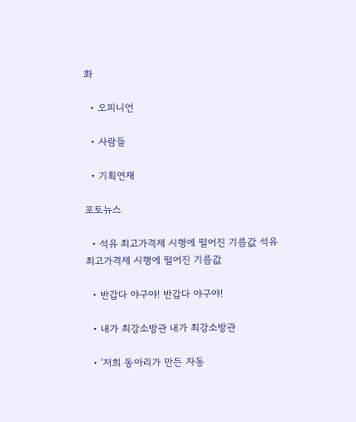화

  • 오피니언

  • 사람들

  • 기획연재

포토뉴스

  • 석유 최고가격제 시행에 떨어진 기름값 석유 최고가격제 시행에 떨어진 기름값

  • 반갑다 야구야! 반갑다 야구야!

  • 내가 최강소방관 내가 최강소방관

  • ‘저희 동아리가 만든 자동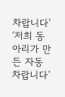차랍니다’ ‘저희 동아리가 만든 자동차랍니다’